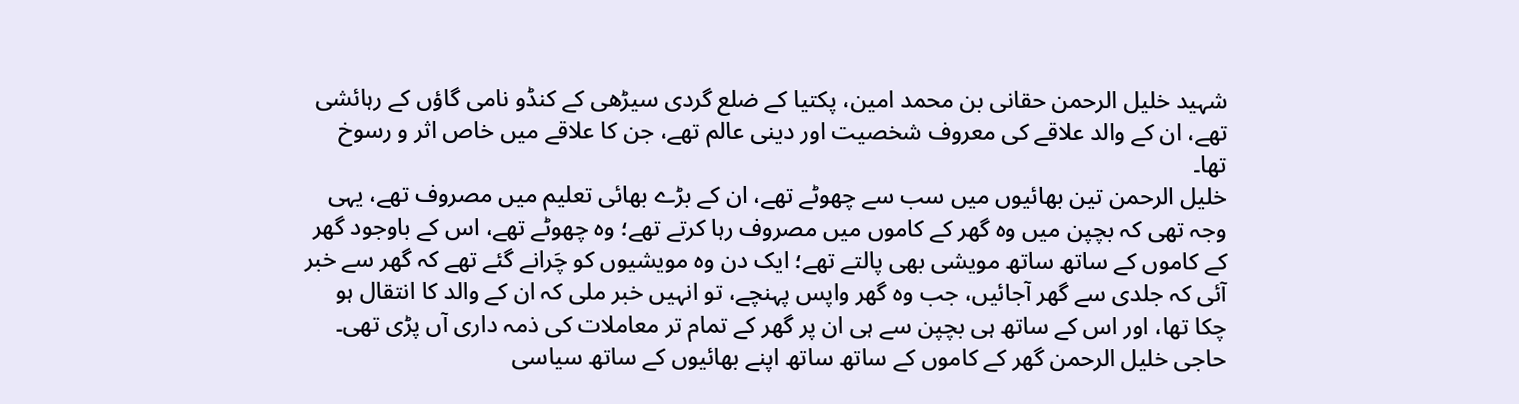شہید خلیل الرحمن حقانی بن محمد امین، پکتیا کے ضلع گردی سیڑھی کے کنڈو نامی گاؤں کے رہائشی تھے، ان کے والد علاقے کی معروف شخصیت اور دینی عالم تھے، جن کا علاقے میں خاص اثر و رسوخ تھا۔
خلیل الرحمن تین بھائیوں میں سب سے چھوٹے تھے، ان کے بڑے بھائی تعلیم میں مصروف تھے، یہی وجہ تھی کہ بچپن میں وہ گھر کے کاموں میں مصروف رہا کرتے تھے؛ وہ چھوٹے تھے، اس کے باوجود گھر کے کاموں کے ساتھ ساتھ مویشی بھی پالتے تھے؛ ایک دن وہ مویشیوں کو چَرانے گئے تھے کہ گھر سے خبر آئی کہ جلدی سے گھر آجائیں، جب وہ گھر واپس پہنچے، تو انہیں خبر ملی کہ ان کے والد کا انتقال ہو چکا تھا، اور اس کے ساتھ ہی بچپن سے ہی ان پر گھر کے تمام تر معاملات کی ذمہ داری آں پڑی تھی۔
حاجی خلیل الرحمن گھر کے کاموں کے ساتھ ساتھ اپنے بھائیوں کے ساتھ سیاسی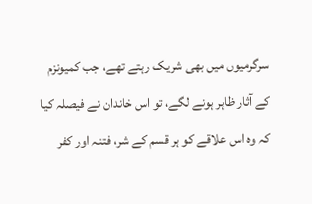سرگرمیوں میں بھی شریک رہتے تھے، جب کمیونزم کے آثار ظاہر ہونے لگے، تو اس خاندان نے فیصلہ کیا کہ وہ اس علاقے کو ہر قسم کے شر، فتنہ اور کفر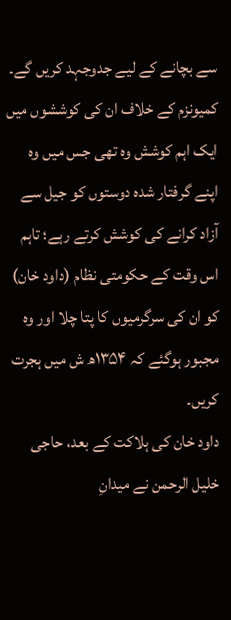سے بچانے کے لیے جدوجہد کریں گے۔
کمیونزم کے خلاف ان کی کوششوں میں ایک اہم کوشش وہ تھی جس میں وہ اپنے گرفتار شدہ دوستوں کو جیل سے آزاد کرانے کی کوشش کرتے رہے؛ تاہم اس وقت کے حکومتی نظام (داود خان) کو ان کی سرگرمیوں کا پتا چلا اور وہ مجبور ہوگئے کہ ۱۳۵۴ھ ش میں ہجرت کریں۔
داود خان کی ہلاکت کے بعد، حاجی خلیل الرحمن نے میدانِ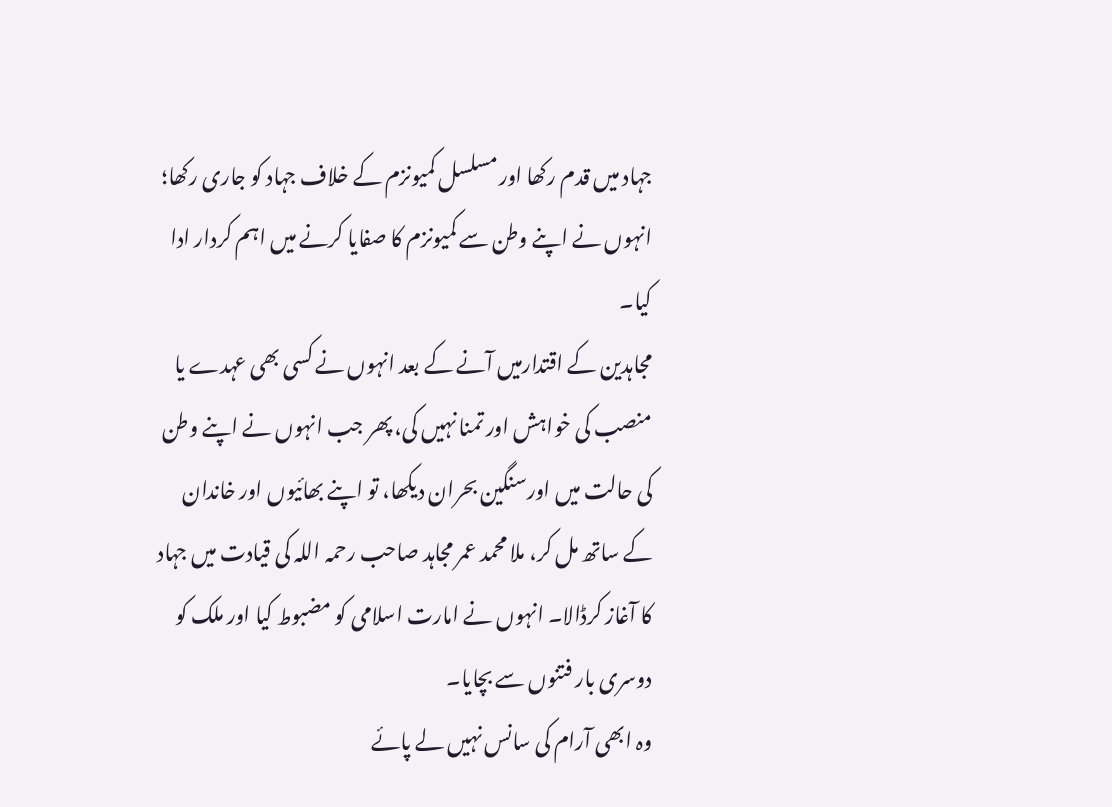جہاد میں قدم رکھا اور مسلسل کمیونزم کے خلاف جہاد کو جاری رکھا؛ انہوں نے اپنے وطن سے کمیونزم کا صفایا کرنے میں اہم کردار ادا کیا۔
مجاہدین کے اقتدارمیں آنے کے بعد انہوں نے کسی بھی عہدے یا منصب کی خواہش اور تمنا نہیں کی، پھر جب انہوں نے اپنے وطن کی حالت میں اورسنگین بحران دیکھا، تو اپنے بھائیوں اور خاندان کے ساتھ مل کر، ملا محمد عمر مجاہد صاحب رحمہ اللہ کی قیادت میں جہاد کا آغاز کرڈالا۔ انہوں نے امارت اسلامی کو مضبوط کیا اور ملک کو دوسری بار فتنوں سے بچایا۔
وہ ابھی آرام کی سانس نہیں لے پائے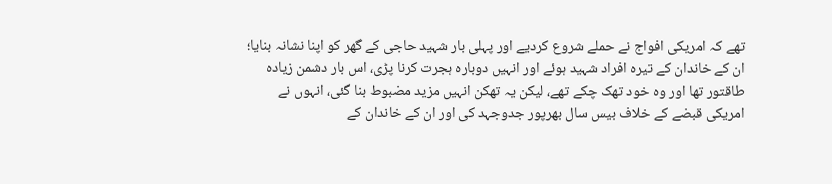تھے کہ امریکی افواج نے حملے شروع کردیے اور پہلی بار شہید حاجی کے گھر کو اپنا نشانہ بنایا؛ ان کے خاندان کے تیرہ افراد شہید ہوئے اور انہیں دوبارہ ہجرت کرنا پڑی، اس بار دشمن زیادہ طاقتور تھا اور وہ خود تھک چکے تھے، لیکن یہ تھکن انہیں مزید مضبوط بنا گئی، انہوں نے امریکی قبضے کے خلاف بیس سال بھرپور جدوجہد کی اور ان کے خاندان کے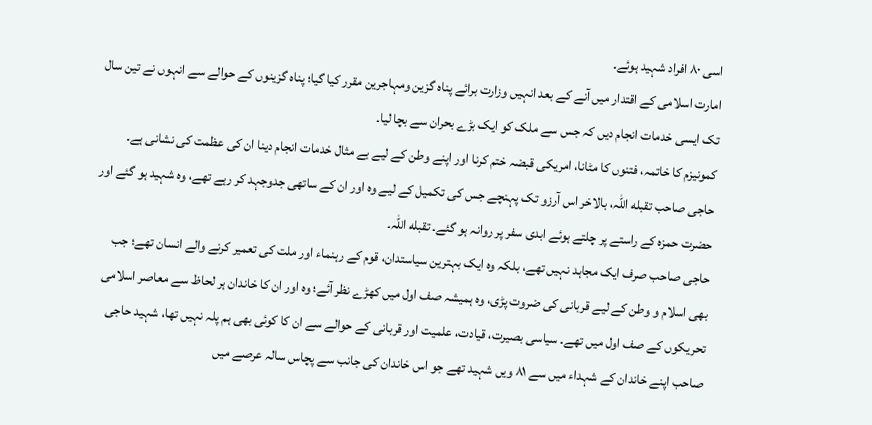اسی ۸۰ افراد شہید ہوئے۔
امارت اسلامی کے اقتدار میں آنے کے بعد انہیں وزارت برائے پناہ گزین ومہاجرین مقرر کیا گیا؛ پناہ گزینوں کے حوالے سے انہوں نے تین سال تک ایسی خدمات انجام دیں کہ جس سے ملک کو ایک بڑے بحران سے بچا لیا۔
کمونیزم کا خاتمہ، فتنوں کا مٹانا، امریکی قبضہ ختم کرنا اور اپنے وطن کے لیے بے مثال خدمات انجام دینا ان کی عظمت کی نشانی ہے۔ حاجی صاحب تقبله اللہ، بالاخر اس آرزو تک پہنچے جس کی تکمیل کے لیے وہ اور ان کے ساتھی جدوجہد کر رہے تھے، وہ شہید ہو گئے اور حضرت حمزہ کے راستے پر چلتے ہوئے ابدی سفر پر روانہ ہو گئے۔ تقبله اللہ۔
حاجی صاحب صرف ایک مجاہد نہیں تھے، بلکہ وہ ایک بہترین سیاستدان، قوم کے رہنماء اور ملت کی تعمیر کرنے والے انسان تھے؛ جب بھی اسلام و وطن کے لیے قربانی کی ضروت پڑی، وہ ہمیشہ صف اول میں کھڑے نظر آئے؛ وہ اور ان کا خاندان ہر لحاظ سے معاصر اسلامی تحریکوں کے صف اول میں تھے۔ سیاسی بصیرت، قیادت، علمیت اور قربانی کے حوالے سے ان کا کوئی بھی ہم پلہ نہیں تھا، شہید حاجی صاحب اپنے خاندان کے شہداء میں سے ۸۱ ویں شہید تھے جو اس خاندان کی جانب سے پچاس سالہ عرصے میں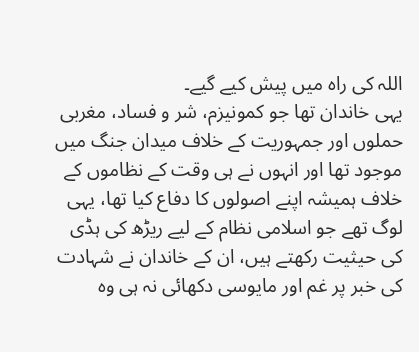اللہ کی راہ میں پیش کیے گیے۔
یہی خاندان تھا جو کمونیزم، شر و فساد، مغربی حملوں اور جمہوریت کے خلاف میدان جنگ میں موجود تھا اور انہوں نے ہی وقت کے نظاموں کے خلاف ہمیشہ اپنے اصولوں کا دفاع کیا تھا، یہی لوگ تھے جو اسلامی نظام کے لیے ریڑھ کی ہڈی کی حیثیت رکھتے ہیں، ان کے خاندان نے شہادت کی خبر پر غم اور مایوسی دکھائی نہ ہی وہ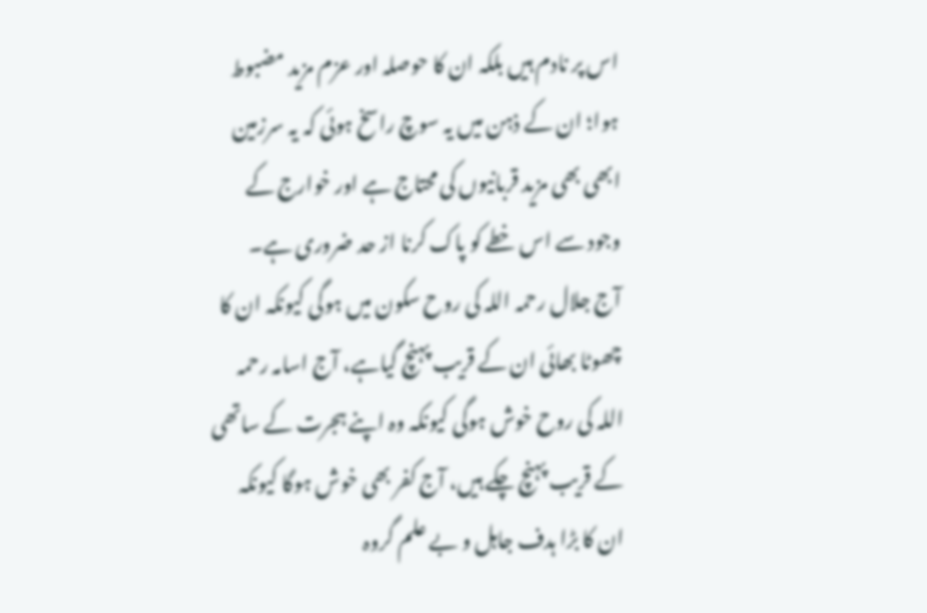اس پر نادم ہیں بلکہ ان کا حوصلہ اور عزم مزید مضبوط ہوا؛ ان کے ذہن میں یہ سوچ راسخ ہوئی کہ یہ سرزمین ابھی بھی مزید قربانیوں کی محتاج ہے اور خوارج کے وجود سے اس خطے کو پاک کرنا از حد ضروری ہے۔
آج جلال رحمہ اللہ کی روح سکون میں ہوگی کیونکہ ان کا چھوٹا بھائی ان کے قریب پہنچ گیاہے، آج اسامہ رحمہ اللہ کی روح خوش ہوگی کیونکہ وہ اپنے ہجرت کے ساتھی کے قریب پہنچ چکے ہیں، آج کفر بھی خوش ہوگا کیونکہ ان کا بڑا ہدف جاہل و بے علم گروہ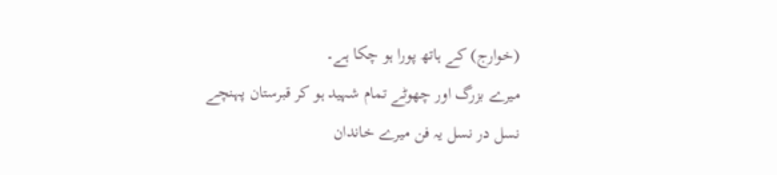(خوارج) کے ہاتھ پورا ہو چکا ہے۔
میرے بزرگ اور چھوٹے تمام شہید ہو کر قبرستان پہنچے
نسل در نسل یہ فن میرے خاندان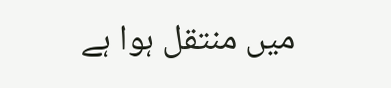میں منتقل ہوا ہے